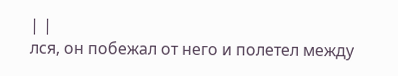| |
лся, он побежал от него и полетел между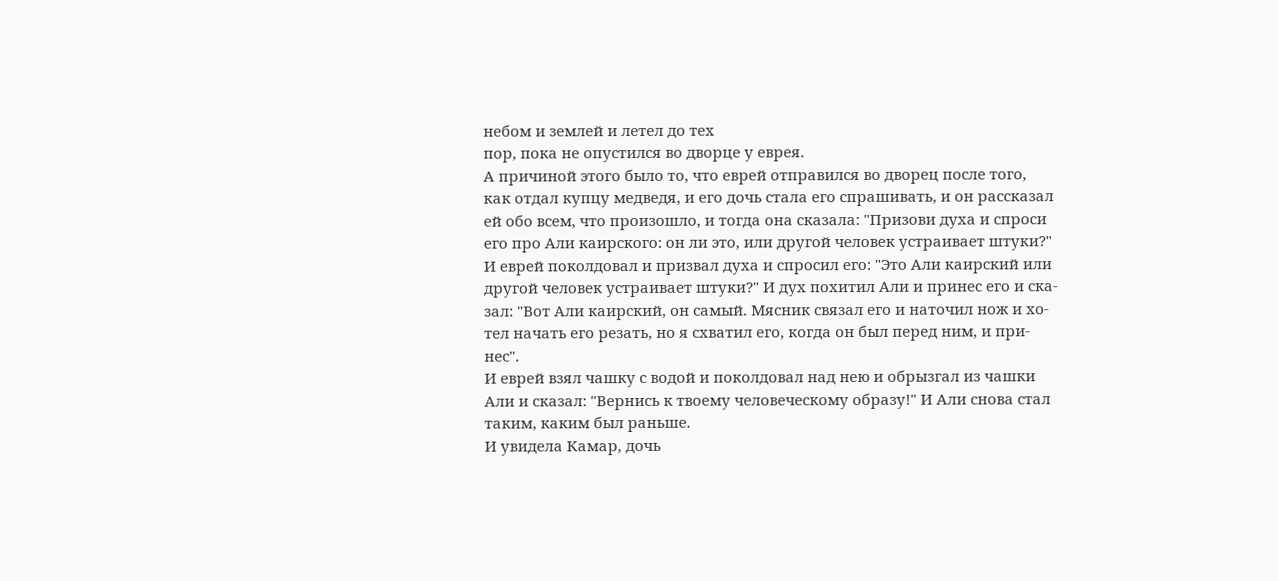небом и землей и летел до тех
пор, пока не опустился во дворце у еврея.
А причиной этого было то, что еврей отправился во дворец после того,
как отдал купцу медведя, и его дочь стала его спрашивать, и он рассказал
ей обо всем, что произошло, и тогда она сказала: "Призови духа и спроси
его про Али каирского: он ли это, или другой человек устраивает штуки?"
И еврей поколдовал и призвал духа и спросил его: "Это Али каирский или
другой человек устраивает штуки?" И дух похитил Али и принес его и ска-
зал: "Вот Али каирский, он самый. Мясник связал его и наточил нож и хо-
тел начать его резать, но я схватил его, когда он был перед ним, и при-
нес".
И еврей взял чашку с водой и поколдовал над нею и обрызгал из чашки
Али и сказал: "Вернись к твоему человеческому образу!" И Али снова стал
таким, каким был раньше.
И увидела Камар, дочь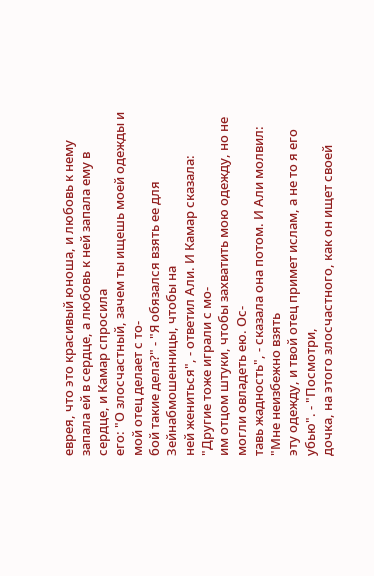еврея, что это красивый юноша, и любовь к нему
запала ей в сердце, а любовь к ней запала ему в сердце, и Камар спросила
его: "О злосчастный, зачем ты ищешь моей одежды и мой отец делает с то-
бой такие дела?" - "Я обязался взять ее для Зейнабмошенницы, чтобы на
ней жениться", - ответил Али. И Камар сказала: "Другие тоже играли с мо-
им отцом штуки, чтобы захватить мою одежду, но не могли овладеть ею. Ос-
тавь жадность", - сказала она потом. И Али молвил: "Мне неизбежно взять
эту одежду, и твой отец примет ислам, а не то я его убью". - "Посмотри,
дочка, на этого злосчастного, как он ищет своей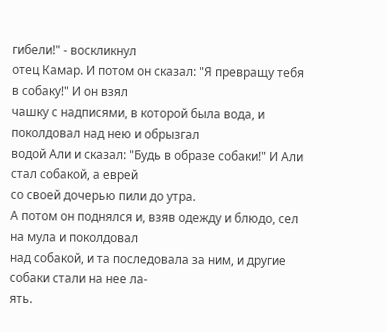гибели!" - воскликнул
отец Камар. И потом он сказал: "Я превращу тебя в собаку!" И он взял
чашку с надписями, в которой была вода, и поколдовал над нею и обрызгал
водой Али и сказал: "Будь в образе собаки!" И Али стал собакой, а еврей
со своей дочерью пили до утра.
А потом он поднялся и, взяв одежду и блюдо, сел на мула и поколдовал
над собакой, и та последовала за ним, и другие собаки стали на нее ла-
ять.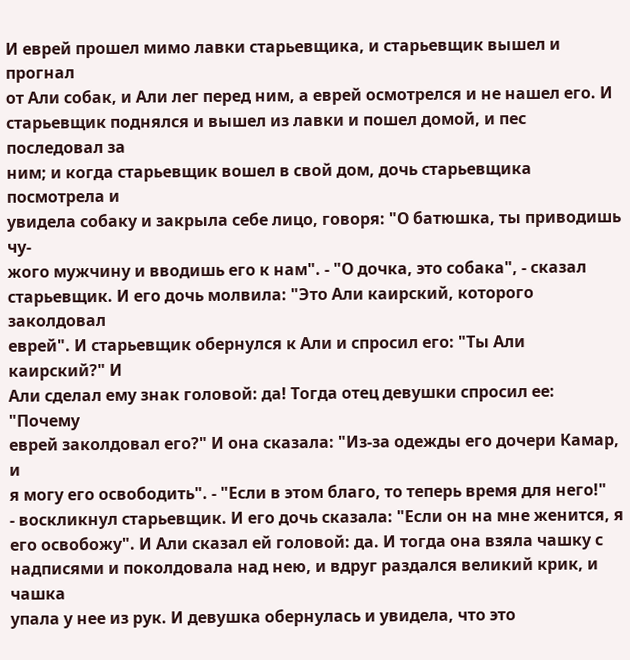И еврей прошел мимо лавки старьевщика, и старьевщик вышел и прогнал
от Али собак, и Али лег перед ним, а еврей осмотрелся и не нашел его. И
старьевщик поднялся и вышел из лавки и пошел домой, и пес последовал за
ним; и когда старьевщик вошел в свой дом, дочь старьевщика посмотрела и
увидела собаку и закрыла себе лицо, говоря: "О батюшка, ты приводишь чу-
жого мужчину и вводишь его к нам". - "О дочка, это собака", - сказал
старьевщик. И его дочь молвила: "Это Али каирский, которого заколдовал
еврей". И старьевщик обернулся к Али и спросил его: "Ты Али каирский?" И
Али сделал ему знак головой: да! Тогда отец девушки спросил ее: "Почему
еврей заколдовал его?" И она сказала: "Из-за одежды его дочери Камар, и
я могу его освободить". - "Если в этом благо, то теперь время для него!"
- воскликнул старьевщик. И его дочь сказала: "Если он на мне женится, я
его освобожу". И Али сказал ей головой: да. И тогда она взяла чашку с
надписями и поколдовала над нею, и вдруг раздался великий крик, и чашка
упала у нее из рук. И девушка обернулась и увидела, что это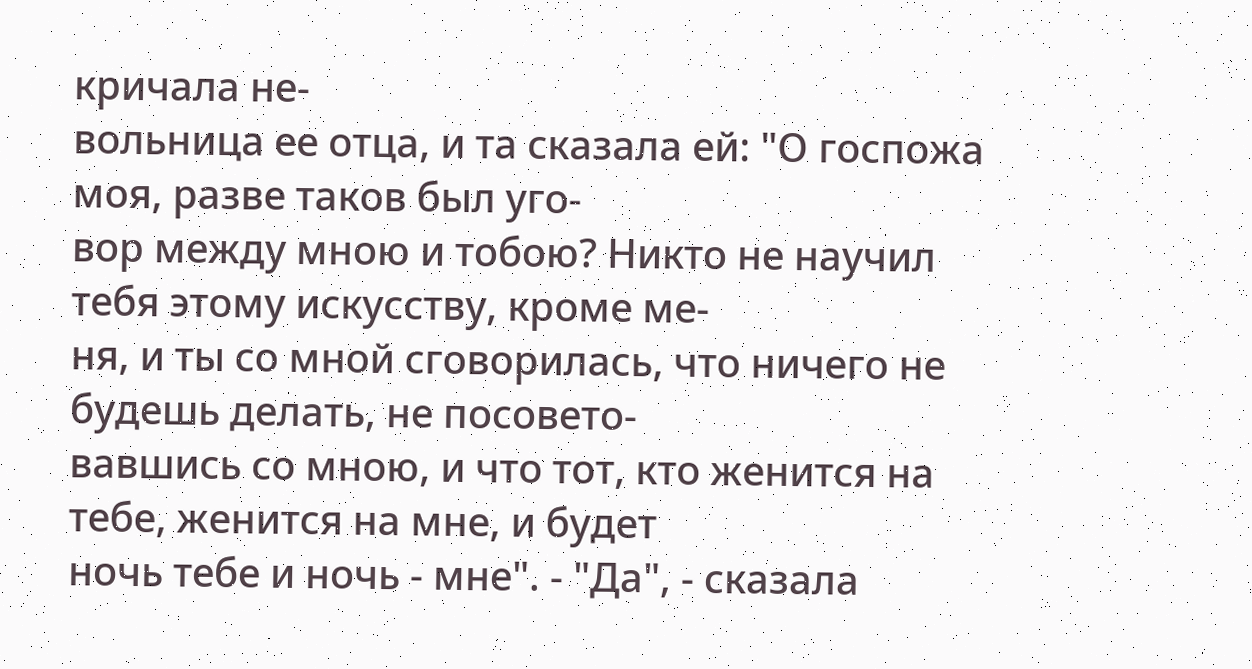кричала не-
вольница ее отца, и та сказала ей: "О госпожа моя, разве таков был уго-
вор между мною и тобою? Никто не научил тебя этому искусству, кроме ме-
ня, и ты со мной сговорилась, что ничего не будешь делать, не посовето-
вавшись со мною, и что тот, кто женится на тебе, женится на мне, и будет
ночь тебе и ночь - мне". - "Да", - сказала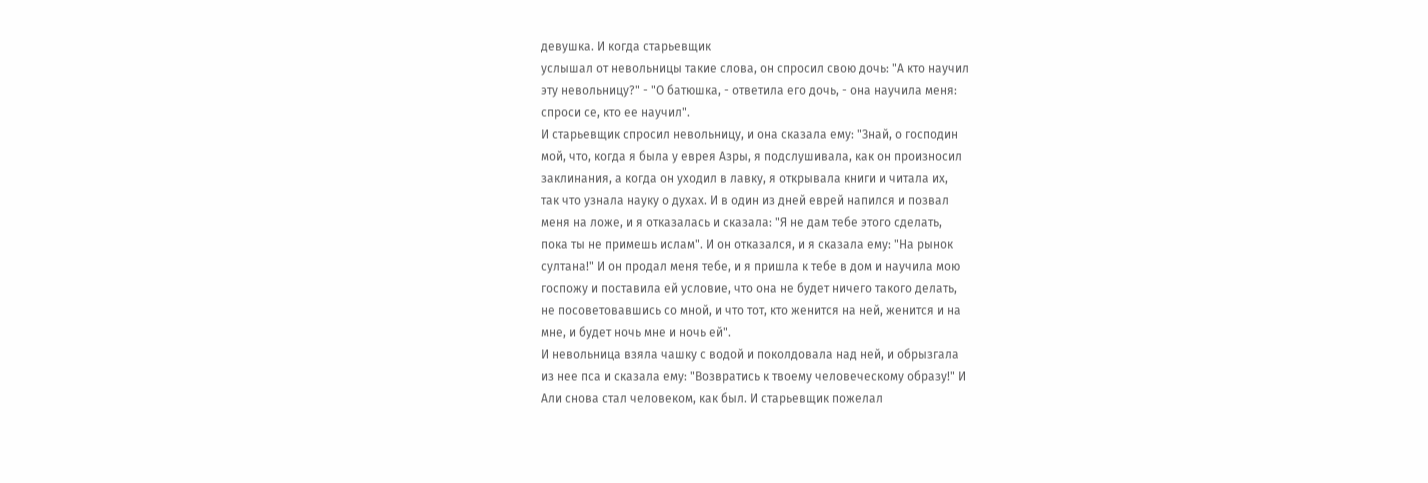девушка. И когда старьевщик
услышал от невольницы такие слова, он спросил свою дочь: "А кто научил
эту невольницу?" - "О батюшка, - ответила его дочь, - она научила меня:
спроси се, кто ее научил".
И старьевщик спросил невольницу, и она сказала ему: "Знай, о господин
мой, что, когда я была у еврея Азры, я подслушивала, как он произносил
заклинания, а когда он уходил в лавку, я открывала книги и читала их,
так что узнала науку о духах. И в один из дней еврей напился и позвал
меня на ложе, и я отказалась и сказала: "Я не дам тебе этого сделать,
пока ты не примешь ислам". И он отказался, и я сказала ему: "На рынок
султана!" И он продал меня тебе, и я пришла к тебе в дом и научила мою
госпожу и поставила ей условие, что она не будет ничего такого делать,
не посоветовавшись со мной, и что тот, кто женится на ней, женится и на
мне, и будет ночь мне и ночь ей".
И невольница взяла чашку с водой и поколдовала над ней, и обрызгала
из нее пса и сказала ему: "Возвратись к твоему человеческому образу!" И
Али снова стал человеком, как был. И старьевщик пожелал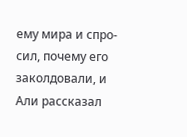ему мира и спро-
сил, почему его заколдовали, и Али рассказал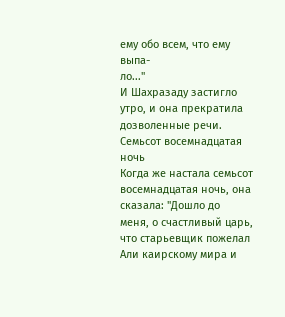ему обо всем, что ему выпа-
ло..."
И Шахразаду застигло утро, и она прекратила дозволенные речи.
Семьсот восемнадцатая ночь
Когда же настала семьсот восемнадцатая ночь, она сказала: "Дошло до
меня, о счастливый царь, что старьевщик пожелал Али каирскому мира и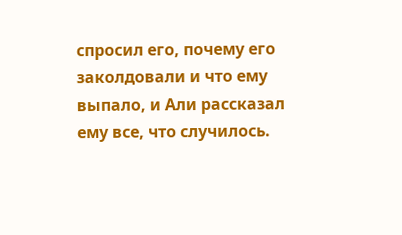спросил его, почему его заколдовали и что ему выпало, и Али рассказал
ему все, что случилось.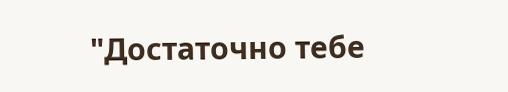"Достаточно тебе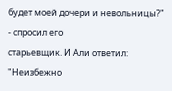будет моей дочери и невольницы?" - спросил его
старьевщик. И Али ответил: "Неизбежно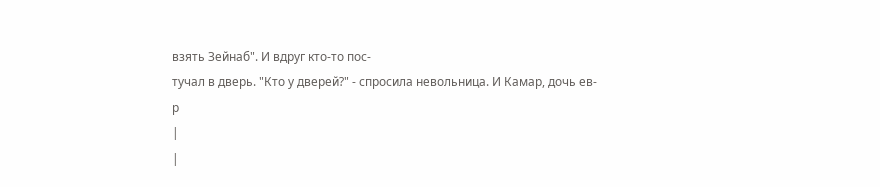взять Зейнаб". И вдруг кто-то пос-
тучал в дверь. "Кто у дверей?" - спросила невольница. И Камар, дочь ев-
р
|
|